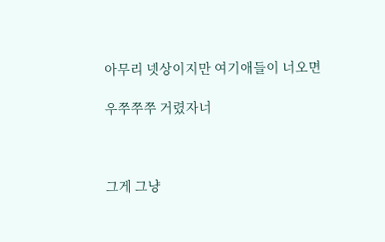아무리 넷상이지만 여기애들이 너오면

우쭈쭈쭈 거렸자너



그게 그냥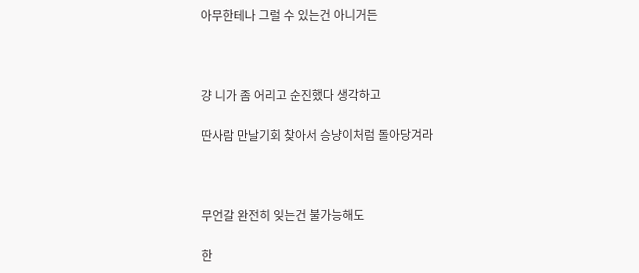아무한테나 그럴 수 있는건 아니거든



걍 니가 좀 어리고 순진했다 생각하고

딴사람 만날기회 찾아서 승냥이처럼 돌아당겨라



무언갈 완전히 잊는건 불가능해도

한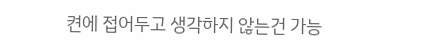켠에 접어두고 생각하지 않는건 가능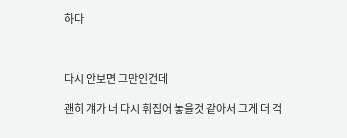하다



다시 안보면 그만인건데

괜히 걔가 너 다시 휘집어 놓을것 같아서 그게 더 걱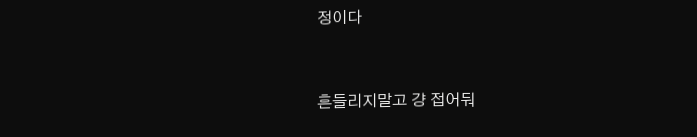정이다



흔들리지말고 걍 접어둬